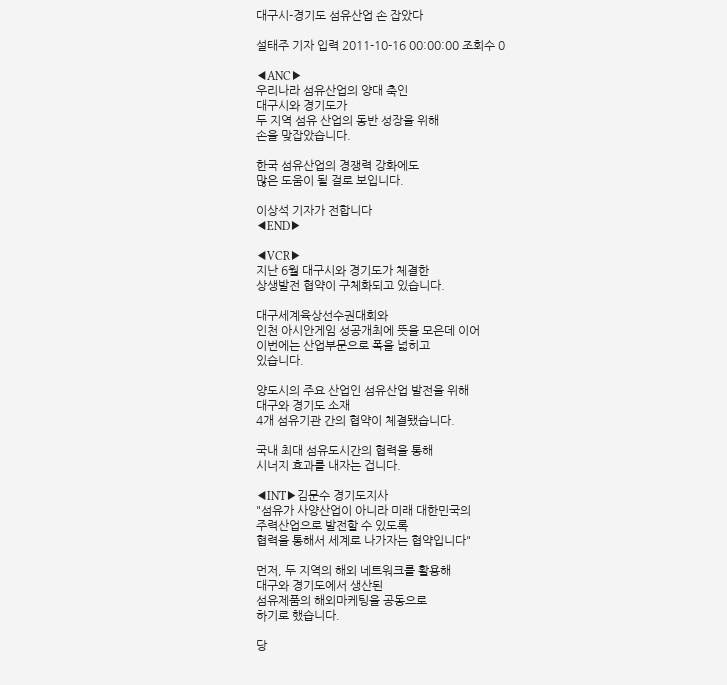대구시-경기도 섬유산업 손 잡았다

설태주 기자 입력 2011-10-16 00:00:00 조회수 0

◀ANC▶
우리나라 섬유산업의 양대 축인
대구시와 경기도가
두 지역 섬유 산업의 동반 성장을 위해
손을 맞잡았습니다.

한국 섬유산업의 경쟁력 강화에도
많은 도움이 될 걸로 보입니다.

이상석 기자가 전합니다
◀END▶

◀VCR▶
지난 6월 대구시와 경기도가 체결한
상생발전 협약이 구체화되고 있습니다.

대구세계육상선수권대회와
인천 아시안게임 성공개최에 뜻을 모은데 이어
이번에는 산업부문으로 폭을 넓히고
있습니다.

양도시의 주요 산업인 섬유산업 발전을 위해
대구와 경기도 소재
4개 섬유기관 간의 협약이 체결됐습니다.

국내 최대 섬유도시간의 협력을 통해
시너지 효과를 내자는 겁니다.

◀INT▶김문수 경기도지사
"섬유가 사양산업이 아니라 미래 대한민국의
주력산업으로 발전할 수 있도록
협력을 통해서 세계로 나가자는 협약입니다"

먼저, 두 지역의 해외 네트워크를 활용해
대구와 경기도에서 생산된
섬유제품의 해외마케팅을 공동으로
하기로 했습니다.

당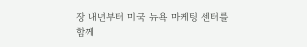장 내년부터 미국 뉴욕 마케팅 센터를
함께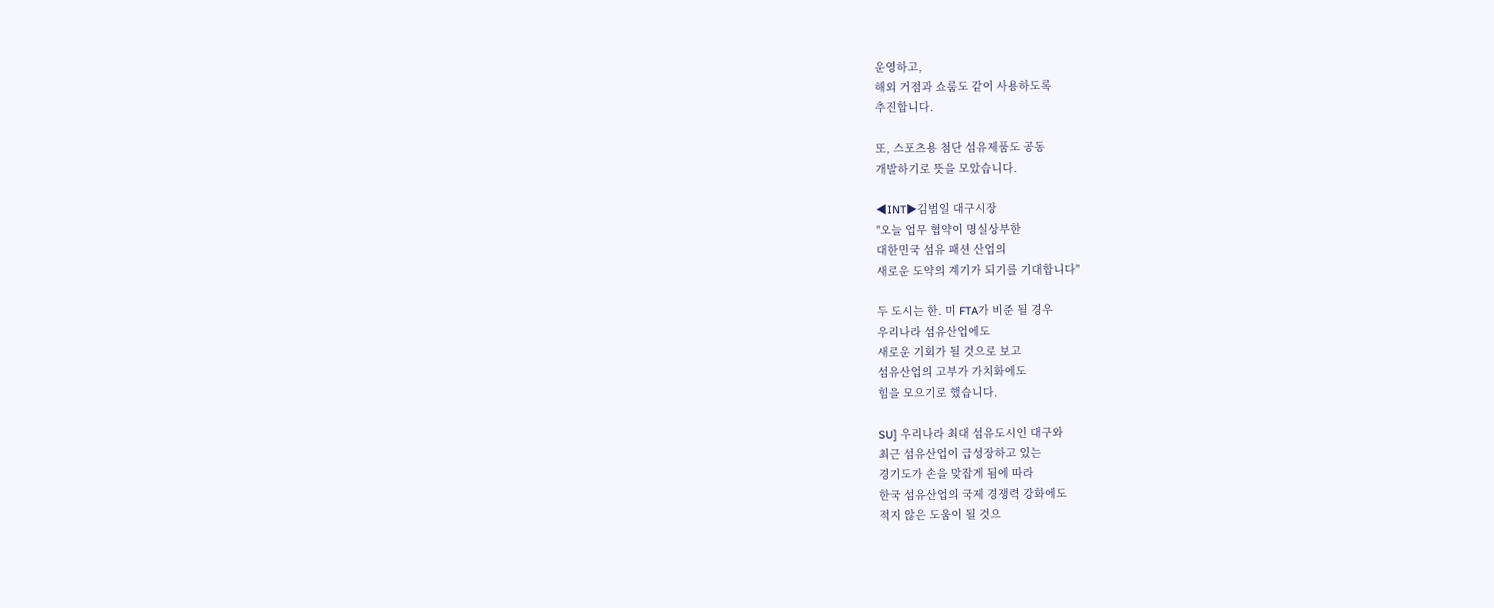운영하고,
해외 거점과 쇼룸도 같이 사용하도록
추진합니다.

또, 스포츠용 첨단 섬유제품도 공동
개발하기로 뜻을 모았습니다.

◀INT▶김범일 대구시장
"오늘 업무 협약이 명실상부한
대한민국 섬유 패션 산업의
새로운 도약의 계기가 되기를 기대합니다"

두 도시는 한. 미 FTA가 비준 될 경우
우리나라 섬유산업에도
새로운 기회가 될 것으로 보고
섬유산업의 고부가 가치화에도
힘을 모으기로 했습니다.

SU] 우리나라 최대 섬유도시인 대구와
최근 섬유산업이 급성장하고 있는
경기도가 손을 맞잡게 됨에 따라
한국 섬유산업의 국제 경쟁력 강화에도
적지 않은 도움이 될 것으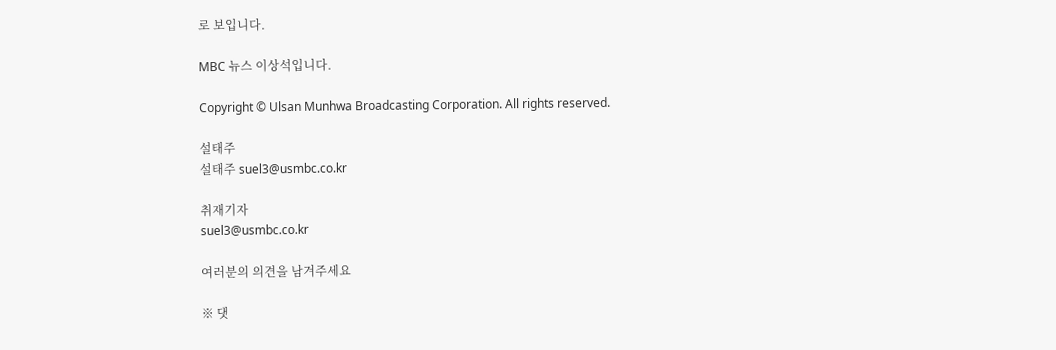로 보입니다.

MBC 뉴스 이상석입니다.

Copyright © Ulsan Munhwa Broadcasting Corporation. All rights reserved.

설태주
설태주 suel3@usmbc.co.kr

취재기자
suel3@usmbc.co.kr

여러분의 의견을 남겨주세요

※ 댓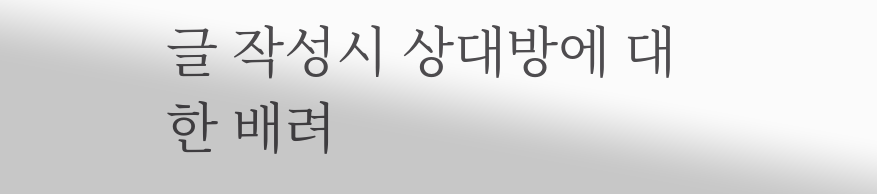글 작성시 상대방에 대한 배려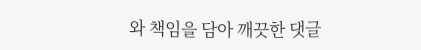와 책임을 담아 깨끗한 댓글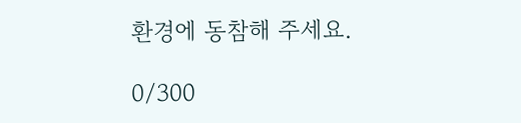환경에 동참해 주세요.

0/300